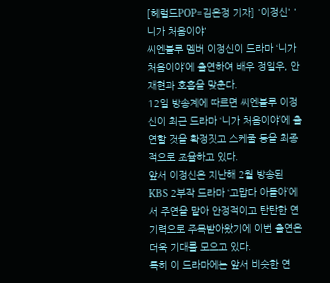[헤럴드POP=김은정 기자] '이정신' '니가 처음이야'
씨엔블루 멤버 이정신이 드라마 ‘니가 처음이야’에 출연하여 배우 정일우, 안재현과 호흡을 맞춘다.
12일 방송계에 따르면 씨엔블루 이정신이 최근 드라마 ‘니가 처음이야’에 출연할 것을 확정짓고 스케줄 등을 최종적으로 조율하고 있다.
앞서 이정신은 지난해 2월 방송된 KBS 2부작 드라마 ‘고맙다 아들아’에서 주연을 맡아 안정적이고 탄탄한 연기력으로 주목받아왔기에 이번 출연은 더욱 기대를 모으고 있다.
특히 이 드라마에는 앞서 비슷한 연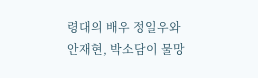령대의 배우 정일우와 안재현, 박소담이 물망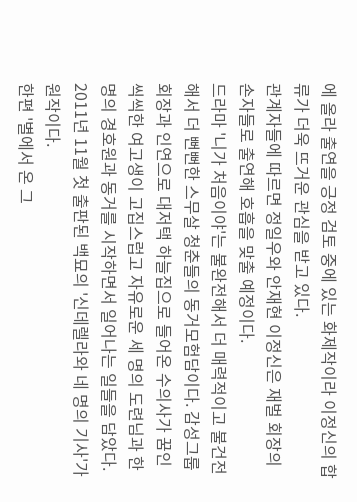에 올라 출연을 긍정 검토 중에 있는 화제작이라 이정신의 합류가 더욱 뜨거운 관심을 받고 있다.
관계자들에 따르면 정일우와 안재현 이정신은 재벌 회장의 손자들로 출연해 호흡을 맞출 예정이다.
드라마 '니가 처음이야'는 불완전해서 더 매력적이고 불건전해서 더 뻔뻔한 스무살 청춘들의 동거모험담이다. 감성그룹 회장과 인연으로 대저택 하늘집으로 들어온 수의사가 꿈인 씩씩한 여고생이 고집스럽고 자유로운 세 명의 도련님과 한 명의 경호원과 동거를 시작하면서 일어나는 일들을 담았다. 2011년 11월 첫 출판된 백묘의 '신데렐라와 네 명의 기사'가 원작이다.
한편 '별에서 온 그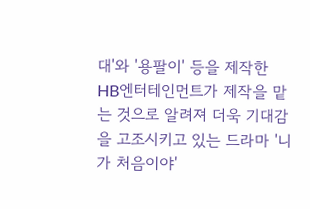대'와 '용팔이' 등을 제작한 HB엔터테인먼트가 제작을 맡는 것으로 알려져 더욱 기대감을 고조시키고 있는 드라마 '니가 처음이야'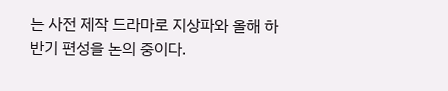는 사전 제작 드라마로 지상파와 올해 하반기 편성을 논의 중이다.